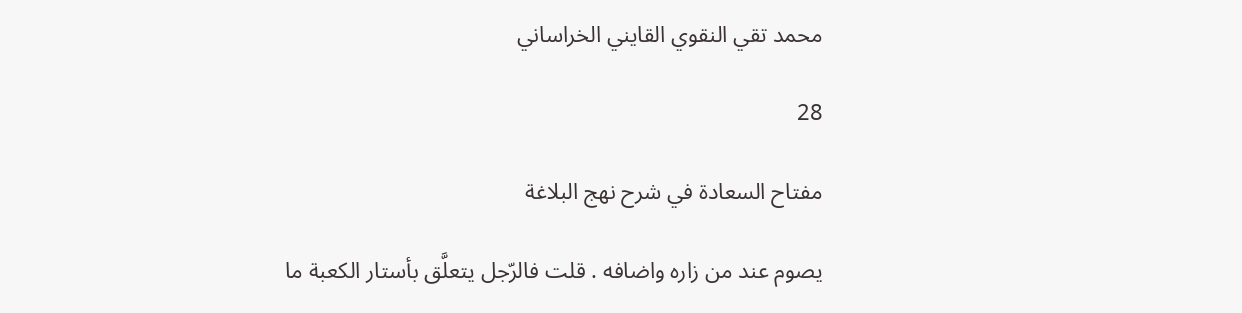محمد تقي النقوي القايني الخراساني

28

مفتاح السعادة في شرح نهج البلاغة

يصوم عند من زاره واضافه . قلت فالرّجل يتعلَّق بأستار الكعبة ما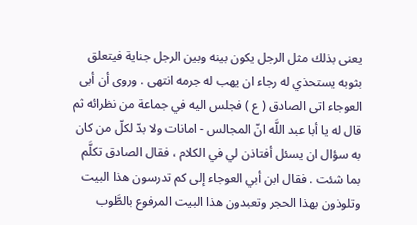يعنى بذلك مثل الرجل يكون بينه وبين الرجل جناية فيتعلق بثوبه يستحذي له رجاء ان يهب له جرمه انتهى . وروى أن أبى العوجاء اتى الصادق ( ع ) فجلس اليه في جماعة من نظرائه ثم قال له يا أبا عبد اللَّه انّ المجالس - امانات ولا بدّ لكلّ من كان به سؤال ان يسئل أفتاذن لي في الكلام ، فقال الصادق تكلَّم بما شئت . فقال ابن أبي العوجاء إلى كم تدرسون هذا البيت وتلوذون بهذا الحجر وتعبدون هذا البيت المرفوع بالطَّوب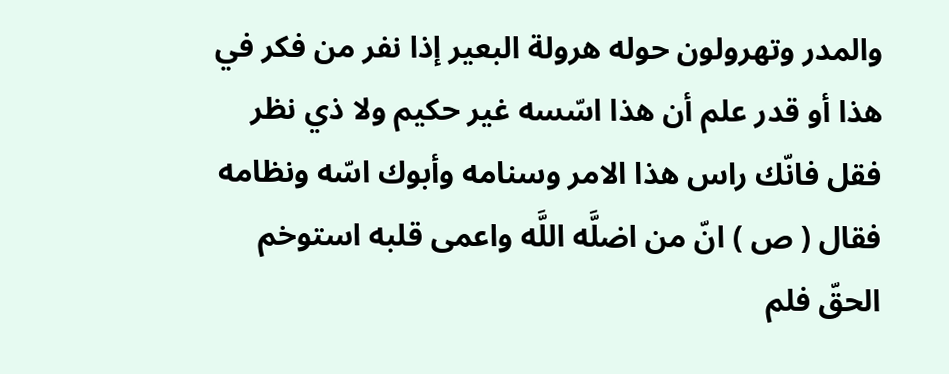والمدر وتهرولون حوله هرولة البعير إذا نفر من فكر في هذا أو قدر علم أن هذا اسّسه غير حكيم ولا ذي نظر فقل فانّك راس هذا الامر وسنامه وأبوك اسّه ونظامه فقال ( ص ) انّ من اضلَّه اللَّه واعمى قلبه استوخم الحقّ فلم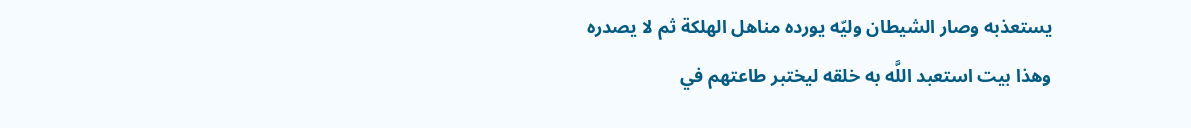يستعذبه وصار الشيطان وليّه يورده مناهل الهلكة ثم لا يصدره وهذا بيت استعبد اللَّه به خلقه ليختبر طاعتهم في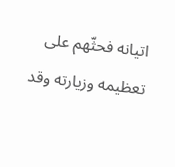اتيانه فحثّهم على تعظيمه وزيارته وقد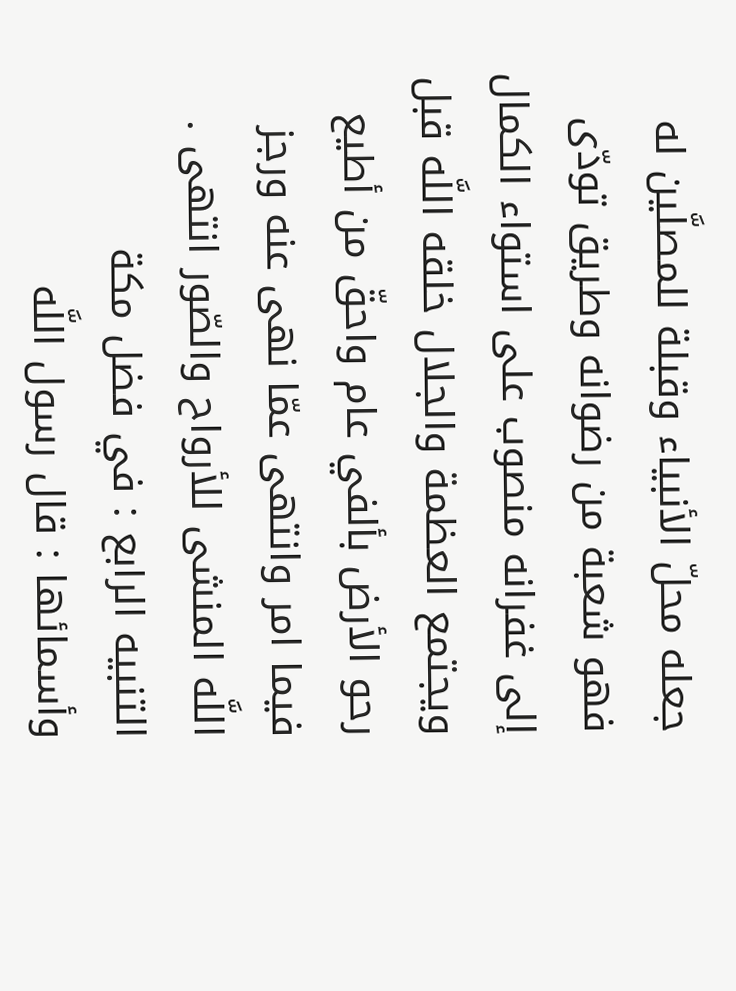جعله محلّ الأنبياء وقبلة للمصلَّين له فهو شعبة من رضوانه وطريق تودّى إلى غفرانه منصوب على استواء الكمال ويجتمع العظمة والجلال خلقه اللَّه قبل رحو الأرض بألفي عام واحقّ من أطيع فيما امر وانتهى عمّا نهى عنه ورجز اللَّه المنشى للأرواح والصّور انتهى . التنبيه الرابع : في فضل مكة وأسمائها : قال رسول اللَّه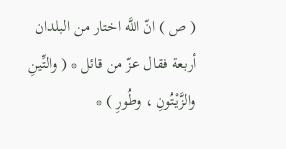( ص ) انّ اللَّه اختار من البلدان أربعة فقال عزّ من قائل * ( والتِّينِ والزَّيْتُونِ ، وطُورِ ) *